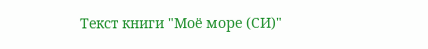Текст книги "Моё море (СИ)"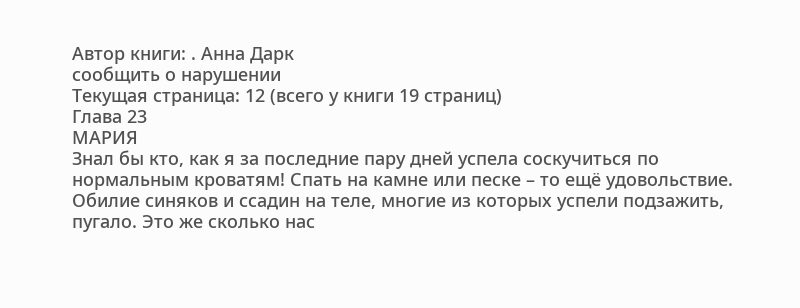Автор книги: . Анна Дарк
сообщить о нарушении
Текущая страница: 12 (всего у книги 19 страниц)
Глава 23
МАРИЯ
Знал бы кто, как я за последние пару дней успела соскучиться по нормальным кроватям! Спать на камне или песке – то ещё удовольствие. Обилие синяков и ссадин на теле, многие из которых успели подзажить, пугало. Это же сколько нас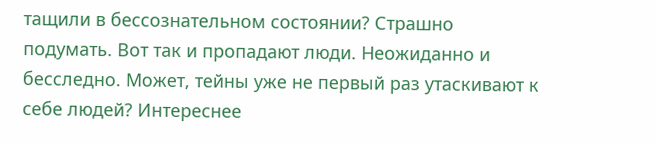тащили в бессознательном состоянии? Страшно подумать. Вот так и пропадают люди. Неожиданно и бесследно. Может, тейны уже не первый раз утаскивают к себе людей? Интереснее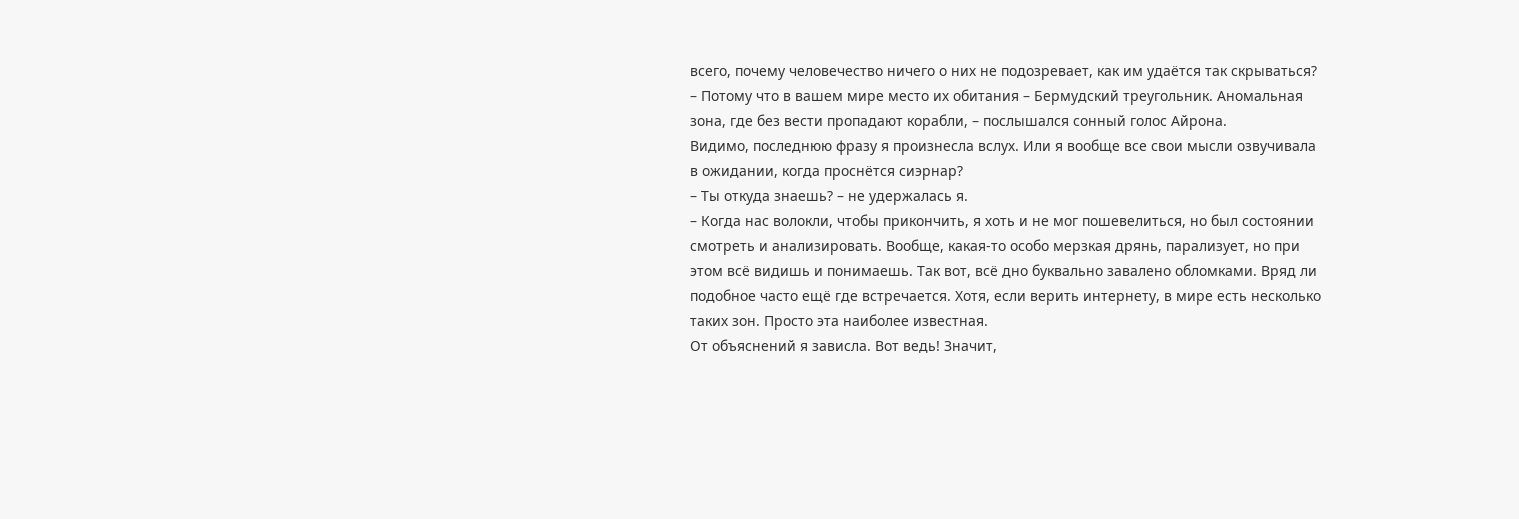всего, почему человечество ничего о них не подозревает, как им удаётся так скрываться?
– Потому что в вашем мире место их обитания – Бермудский треугольник. Аномальная зона, где без вести пропадают корабли, – послышался сонный голос Айрона.
Видимо, последнюю фразу я произнесла вслух. Или я вообще все свои мысли озвучивала в ожидании, когда проснётся сиэрнар?
– Ты откуда знаешь? – не удержалась я.
– Когда нас волокли, чтобы прикончить, я хоть и не мог пошевелиться, но был состоянии смотреть и анализировать. Вообще, какая-то особо мерзкая дрянь, парализует, но при этом всё видишь и понимаешь. Так вот, всё дно буквально завалено обломками. Вряд ли подобное часто ещё где встречается. Хотя, если верить интернету, в мире есть несколько таких зон. Просто эта наиболее известная.
От объяснений я зависла. Вот ведь! Значит,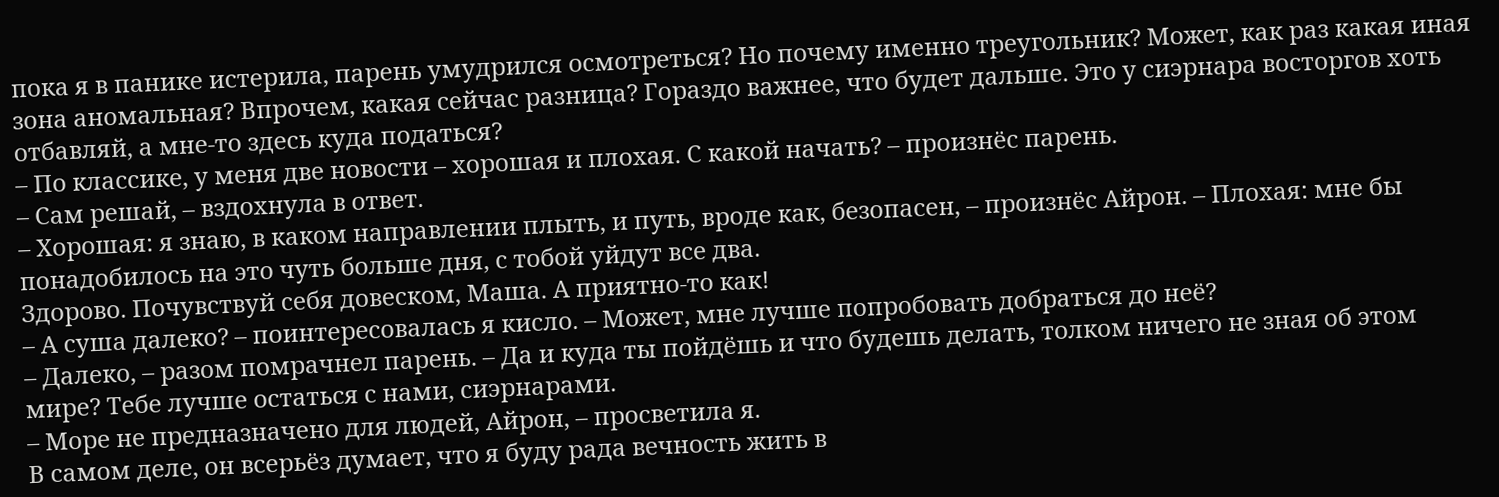пока я в панике истерила, парень умудрился осмотреться? Но почему именно треугольник? Может, как раз какая иная зона аномальная? Впрочем, какая сейчас разница? Гораздо важнее, что будет дальше. Это у сиэрнара восторгов хоть отбавляй, а мне-то здесь куда податься?
– По классике, у меня две новости – хорошая и плохая. С какой начать? – произнёс парень.
– Сам решай, – вздохнула в ответ.
– Хорошая: я знаю, в каком направлении плыть, и путь, вроде как, безопасен, – произнёс Айрон. – Плохая: мне бы понадобилось на это чуть больше дня, с тобой уйдут все два.
Здорово. Почувствуй себя довеском, Маша. А приятно-то как!
– А суша далеко? – поинтересовалась я кисло. – Может, мне лучше попробовать добраться до неё?
– Далеко, – разом помрачнел парень. – Да и куда ты пойдёшь и что будешь делать, толком ничего не зная об этом мире? Тебе лучше остаться с нами, сиэрнарами.
– Море не предназначено для людей, Айрон, – просветила я.
В самом деле, он всерьёз думает, что я буду рада вечность жить в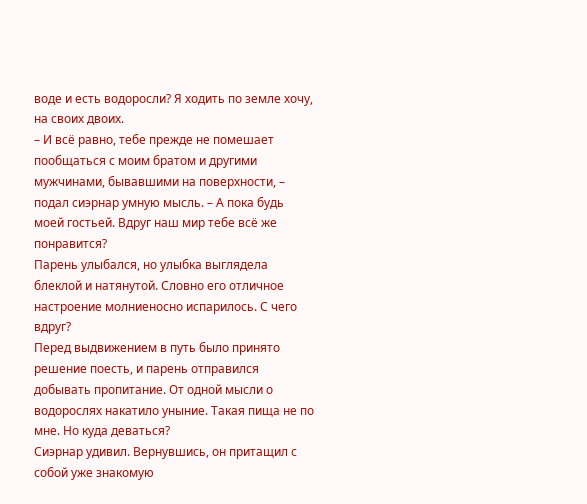воде и есть водоросли? Я ходить по земле хочу, на своих двоих.
– И всё равно, тебе прежде не помешает пообщаться с моим братом и другими мужчинами, бывавшими на поверхности, – подал сиэрнар умную мысль. – А пока будь моей гостьей. Вдруг наш мир тебе всё же понравится?
Парень улыбался, но улыбка выглядела блеклой и натянутой. Словно его отличное настроение молниеносно испарилось. С чего вдруг?
Перед выдвижением в путь было принято решение поесть, и парень отправился добывать пропитание. От одной мысли о водорослях накатило уныние. Такая пища не по мне. Но куда деваться?
Сиэрнар удивил. Вернувшись, он притащил с собой уже знакомую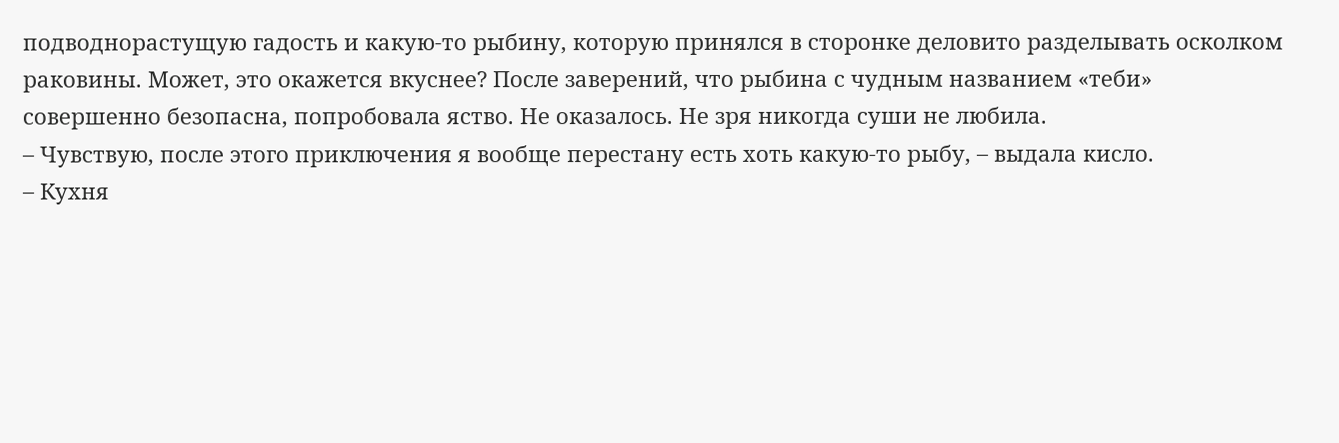подводнорастущую гадость и какую-то рыбину, которую принялся в сторонке деловито разделывать осколком раковины. Может, это окажется вкуснее? После заверений, что рыбина с чудным названием «теби» совершенно безопасна, попробовала яство. Не оказалось. Не зря никогда суши не любила.
– Чувствую, после этого приключения я вообще перестану есть хоть какую-то рыбу, – выдала кисло.
– Кухня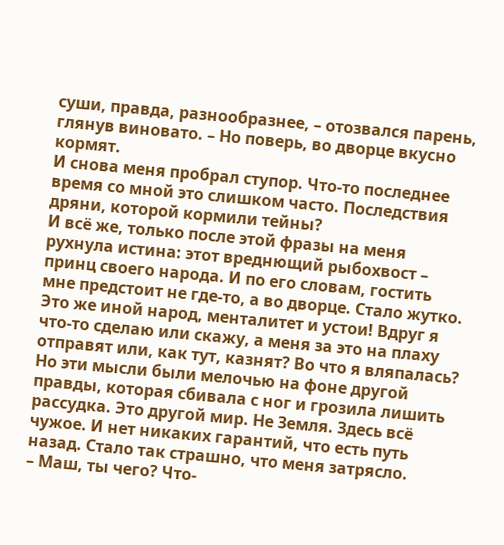суши, правда, разнообразнее, – отозвался парень, глянув виновато. – Но поверь, во дворце вкусно кормят.
И снова меня пробрал ступор. Что-то последнее время со мной это слишком часто. Последствия дряни, которой кормили тейны?
И всё же, только после этой фразы на меня рухнула истина: этот вреднющий рыбохвост – принц своего народа. И по его словам, гостить мне предстоит не где-то, а во дворце. Стало жутко. Это же иной народ, менталитет и устои! Вдруг я что-то сделаю или скажу, а меня за это на плаху отправят или, как тут, казнят? Во что я вляпалась?
Но эти мысли были мелочью на фоне другой правды, которая сбивала с ног и грозила лишить рассудка. Это другой мир. Не Земля. Здесь всё чужое. И нет никаких гарантий, что есть путь назад. Стало так страшно, что меня затрясло.
– Маш, ты чего? Что-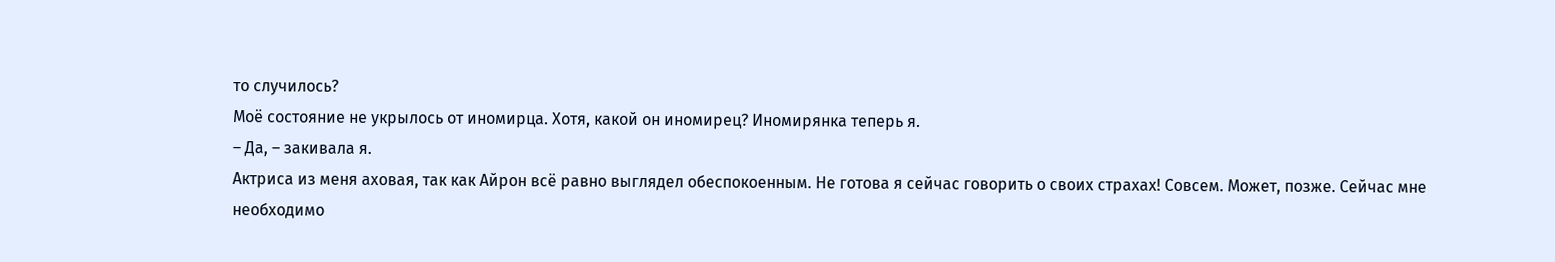то случилось?
Моё состояние не укрылось от иномирца. Хотя, какой он иномирец? Иномирянка теперь я.
– Да, – закивала я.
Актриса из меня аховая, так как Айрон всё равно выглядел обеспокоенным. Не готова я сейчас говорить о своих страхах! Совсем. Может, позже. Сейчас мне необходимо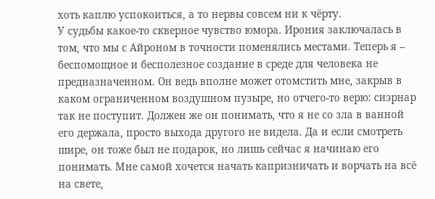хоть каплю успокоиться, а то нервы совсем ни к чёрту.
У судьбы какое-то скверное чувство юмора. Ирония заключалась в том, что мы с Айроном в точности поменялись местами. Теперь я – беспомощное и бесполезное создание в среде для человека не предназначенном. Он ведь вполне может отомстить мне, закрыв в каком ограниченном воздушном пузыре, но отчего-то верю: сиэрнар так не поступит. Должен же он понимать, что я не со зла в ванной его держала, просто выхода другого не видела. Да и если смотреть шире, он тоже был не подарок, но лишь сейчас я начинаю его понимать. Мне самой хочется начать капризничать и ворчать на всё на свете,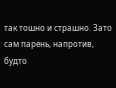так тошно и страшно. Зато сам парень, напротив, будто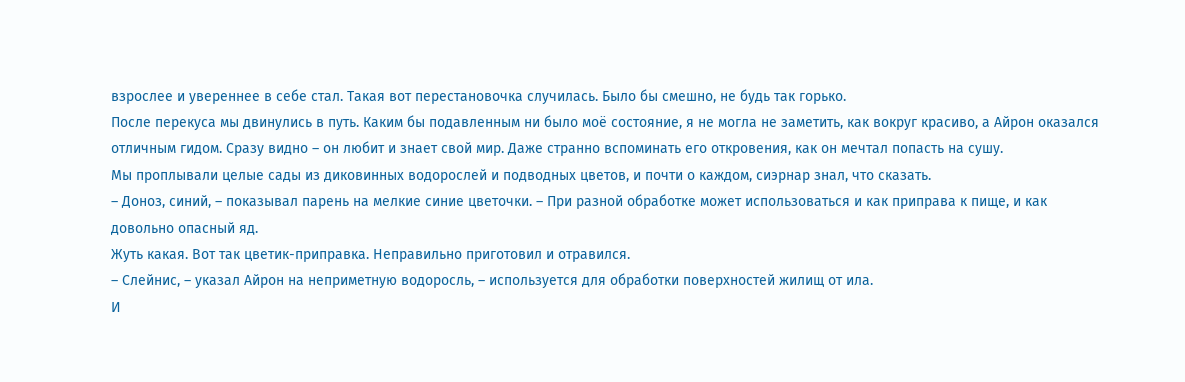взрослее и увереннее в себе стал. Такая вот перестановочка случилась. Было бы смешно, не будь так горько.
После перекуса мы двинулись в путь. Каким бы подавленным ни было моё состояние, я не могла не заметить, как вокруг красиво, а Айрон оказался отличным гидом. Сразу видно – он любит и знает свой мир. Даже странно вспоминать его откровения, как он мечтал попасть на сушу.
Мы проплывали целые сады из диковинных водорослей и подводных цветов, и почти о каждом, сиэрнар знал, что сказать.
– Доноз, синий, – показывал парень на мелкие синие цветочки. – При разной обработке может использоваться и как приправа к пище, и как довольно опасный яд.
Жуть какая. Вот так цветик-приправка. Неправильно приготовил и отравился.
– Слейнис, – указал Айрон на неприметную водоросль, – используется для обработки поверхностей жилищ от ила.
И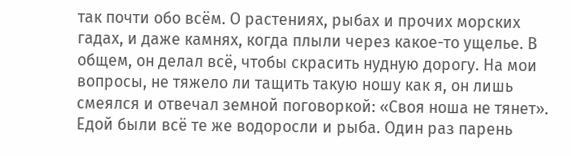так почти обо всём. О растениях, рыбах и прочих морских гадах, и даже камнях, когда плыли через какое-то ущелье. В общем, он делал всё, чтобы скрасить нудную дорогу. На мои вопросы, не тяжело ли тащить такую ношу как я, он лишь смеялся и отвечал земной поговоркой: «Своя ноша не тянет». Едой были всё те же водоросли и рыба. Один раз парень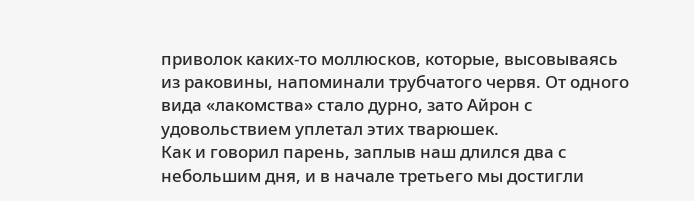приволок каких-то моллюсков, которые, высовываясь из раковины, напоминали трубчатого червя. От одного вида «лакомства» стало дурно, зато Айрон с удовольствием уплетал этих тварюшек.
Как и говорил парень, заплыв наш длился два с небольшим дня, и в начале третьего мы достигли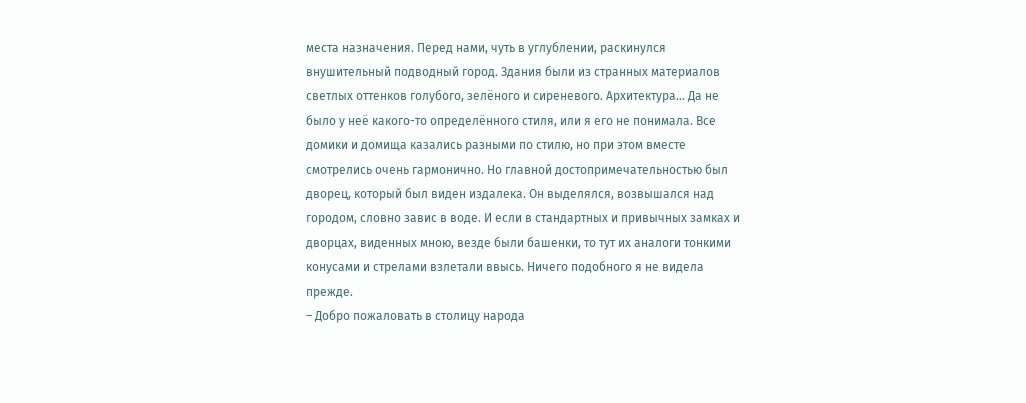места назначения. Перед нами, чуть в углублении, раскинулся внушительный подводный город. Здания были из странных материалов светлых оттенков голубого, зелёного и сиреневого. Архитектура… Да не было у неё какого-то определённого стиля, или я его не понимала. Все домики и домища казались разными по стилю, но при этом вместе смотрелись очень гармонично. Но главной достопримечательностью был дворец, который был виден издалека. Он выделялся, возвышался над городом, словно завис в воде. И если в стандартных и привычных замках и дворцах, виденных мною, везде были башенки, то тут их аналоги тонкими конусами и стрелами взлетали ввысь. Ничего подобного я не видела прежде.
– Добро пожаловать в столицу народа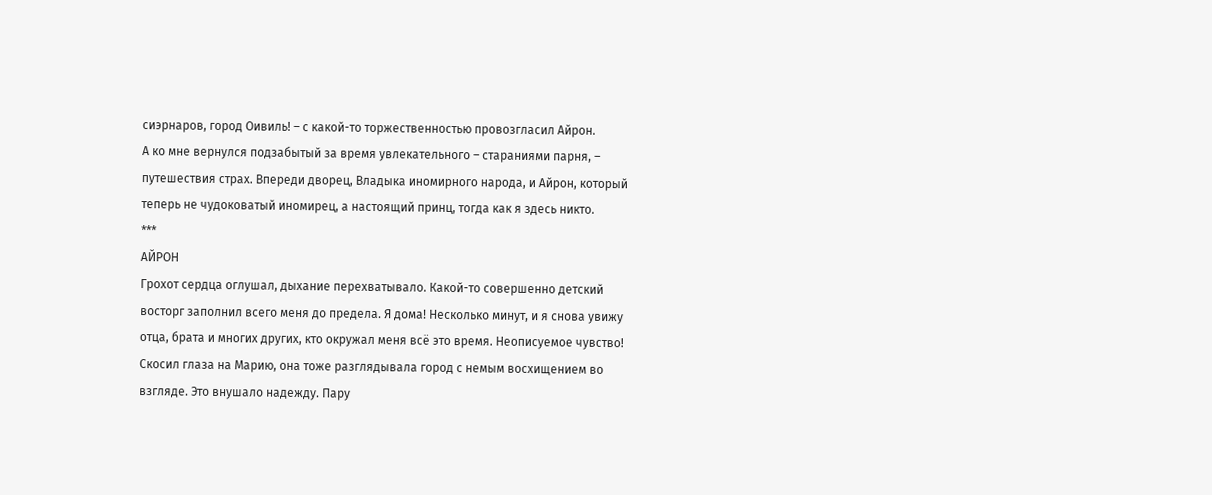сиэрнаров, город Оивиль! – с какой-то торжественностью провозгласил Айрон.
А ко мне вернулся подзабытый за время увлекательного – стараниями парня, – путешествия страх. Впереди дворец, Владыка иномирного народа, и Айрон, который теперь не чудоковатый иномирец, а настоящий принц, тогда как я здесь никто.
***
АЙРОН
Грохот сердца оглушал, дыхание перехватывало. Какой-то совершенно детский восторг заполнил всего меня до предела. Я дома! Несколько минут, и я снова увижу отца, брата и многих других, кто окружал меня всё это время. Неописуемое чувство!
Скосил глаза на Марию, она тоже разглядывала город с немым восхищением во взгляде. Это внушало надежду. Пару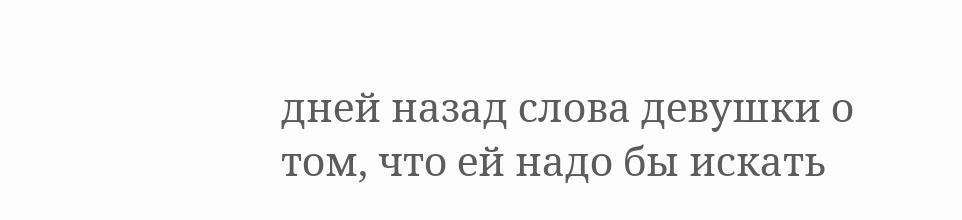дней назад слова девушки о том, что ей надо бы искать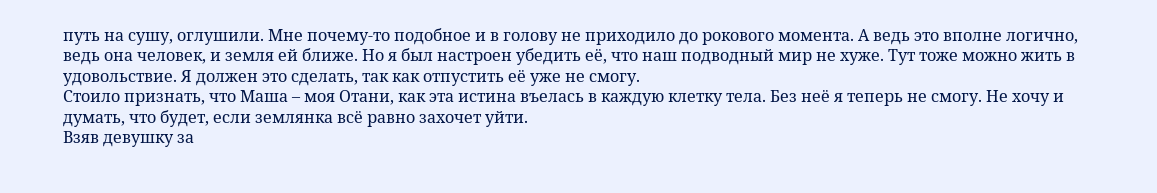путь на сушу, оглушили. Мне почему-то подобное и в голову не приходило до рокового момента. А ведь это вполне логично, ведь она человек, и земля ей ближе. Но я был настроен убедить её, что наш подводный мир не хуже. Тут тоже можно жить в удовольствие. Я должен это сделать, так как отпустить её уже не смогу.
Стоило признать, что Маша – моя Отани, как эта истина въелась в каждую клетку тела. Без неё я теперь не смогу. Не хочу и думать, что будет, если землянка всё равно захочет уйти.
Взяв девушку за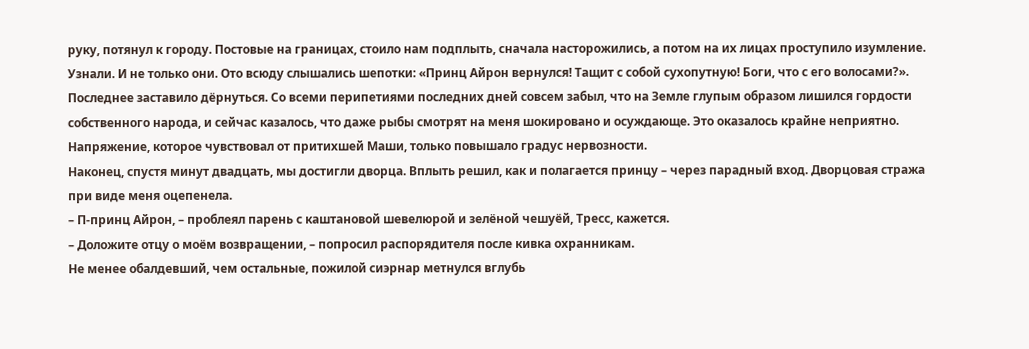руку, потянул к городу. Постовые на границах, стоило нам подплыть, сначала насторожились, а потом на их лицах проступило изумление. Узнали. И не только они. Ото всюду слышались шепотки: «Принц Айрон вернулся! Тащит с собой сухопутную! Боги, что с его волосами?». Последнее заставило дёрнуться. Со всеми перипетиями последних дней совсем забыл, что на Земле глупым образом лишился гордости собственного народа, и сейчас казалось, что даже рыбы смотрят на меня шокировано и осуждающе. Это оказалось крайне неприятно. Напряжение, которое чувствовал от притихшей Маши, только повышало градус нервозности.
Наконец, спустя минут двадцать, мы достигли дворца. Вплыть решил, как и полагается принцу – через парадный вход. Дворцовая стража при виде меня оцепенела.
– П-принц Айрон, – проблеял парень с каштановой шевелюрой и зелёной чешуёй, Тресс, кажется.
– Доложите отцу о моём возвращении, – попросил распорядителя после кивка охранникам.
Не менее обалдевший, чем остальные, пожилой сиэрнар метнулся вглубь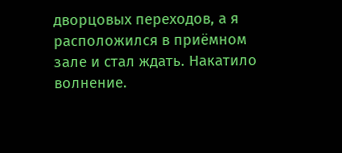дворцовых переходов, а я расположился в приёмном зале и стал ждать. Накатило волнение.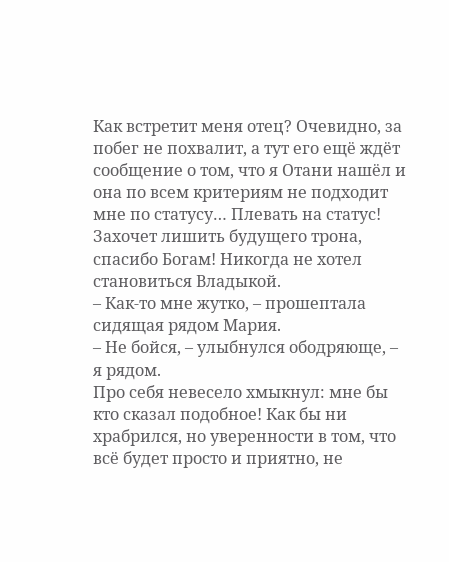Как встретит меня отец? Очевидно, за побег не похвалит, а тут его ещё ждёт сообщение о том, что я Отани нашёл и она по всем критериям не подходит мне по статусу… Плевать на статус! Захочет лишить будущего трона, спасибо Богам! Никогда не хотел становиться Владыкой.
– Как-то мне жутко, – прошептала сидящая рядом Мария.
– Не бойся, – улыбнулся ободряюще, – я рядом.
Про себя невесело хмыкнул: мне бы кто сказал подобное! Как бы ни храбрился, но уверенности в том, что всё будет просто и приятно, не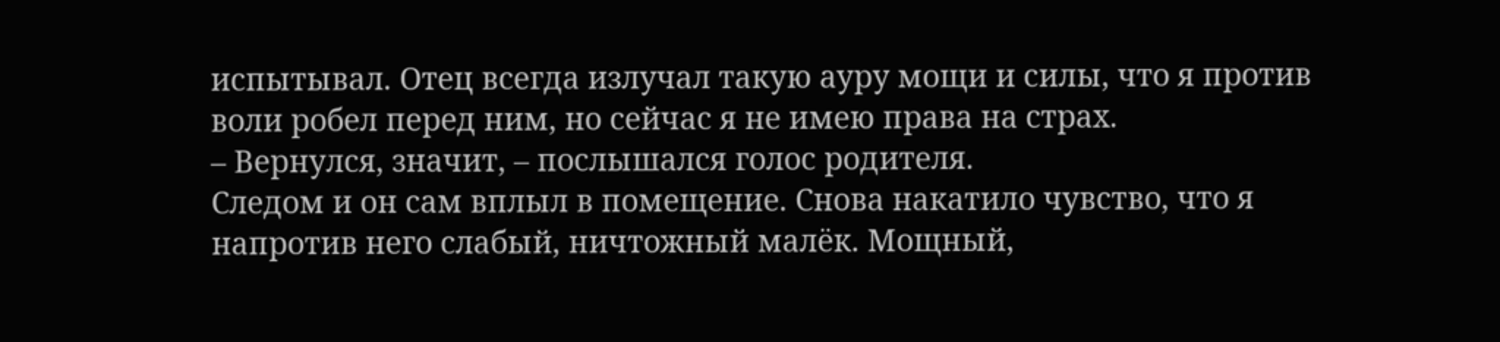испытывал. Отец всегда излучал такую ауру мощи и силы, что я против воли робел перед ним, но сейчас я не имею права на страх.
– Вернулся, значит, – послышался голос родителя.
Следом и он сам вплыл в помещение. Снова накатило чувство, что я напротив него слабый, ничтожный малёк. Мощный,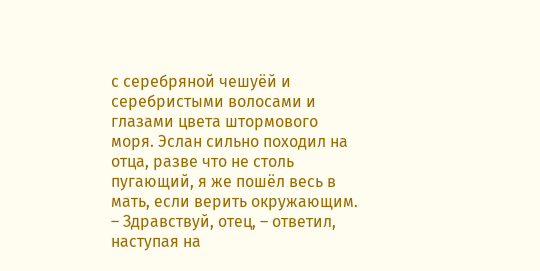с серебряной чешуёй и серебристыми волосами и глазами цвета штормового моря. Эслан сильно походил на отца, разве что не столь пугающий, я же пошёл весь в мать, если верить окружающим.
– Здравствуй, отец, – ответил, наступая на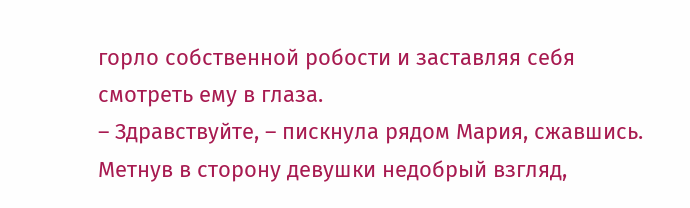горло собственной робости и заставляя себя смотреть ему в глаза.
– Здравствуйте, – пискнула рядом Мария, сжавшись.
Метнув в сторону девушки недобрый взгляд,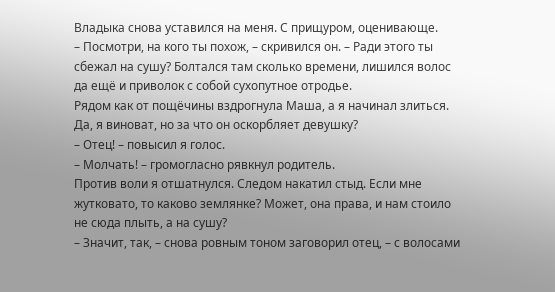Владыка снова уставился на меня. С прищуром, оценивающе.
– Посмотри, на кого ты похож, – скривился он. – Ради этого ты сбежал на сушу? Болтался там сколько времени, лишился волос да ещё и приволок с собой сухопутное отродье.
Рядом как от пощёчины вздрогнула Маша, а я начинал злиться. Да, я виноват, но за что он оскорбляет девушку?
– Отец! – повысил я голос.
– Молчать! – громогласно рявкнул родитель.
Против воли я отшатнулся. Следом накатил стыд. Если мне жутковато, то каково землянке? Может, она права, и нам стоило не сюда плыть, а на сушу?
– Значит, так, – снова ровным тоном заговорил отец, – с волосами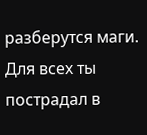разберутся маги. Для всех ты пострадал в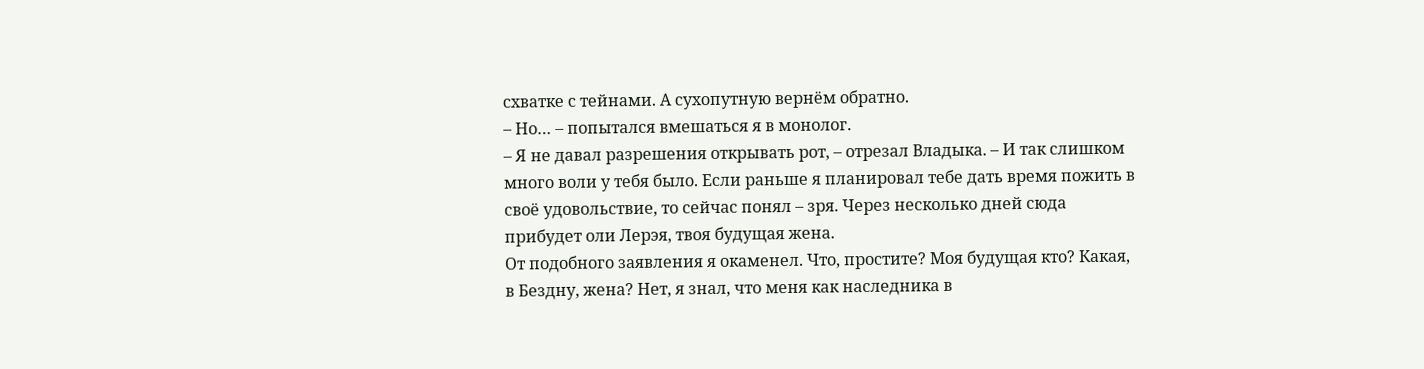схватке с тейнами. А сухопутную вернём обратно.
– Но… – попытался вмешаться я в монолог.
– Я не давал разрешения открывать рот, – отрезал Владыка. – И так слишком много воли у тебя было. Если раньше я планировал тебе дать время пожить в своё удовольствие, то сейчас понял – зря. Через несколько дней сюда прибудет оли Лерэя, твоя будущая жена.
От подобного заявления я окаменел. Что, простите? Моя будущая кто? Какая, в Бездну, жена? Нет, я знал, что меня как наследника в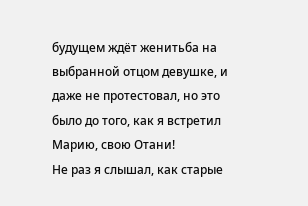будущем ждёт женитьба на выбранной отцом девушке, и даже не протестовал, но это было до того, как я встретил Марию, свою Отани!
Не раз я слышал, как старые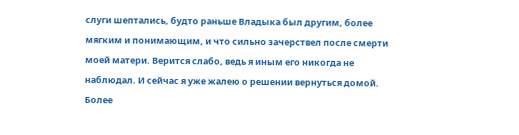слуги шептались, будто раньше Владыка был другим, более мягким и понимающим, и что сильно зачерствел после смерти моей матери. Верится слабо, ведь я иным его никогда не наблюдал. И сейчас я уже жалею о решении вернуться домой. Более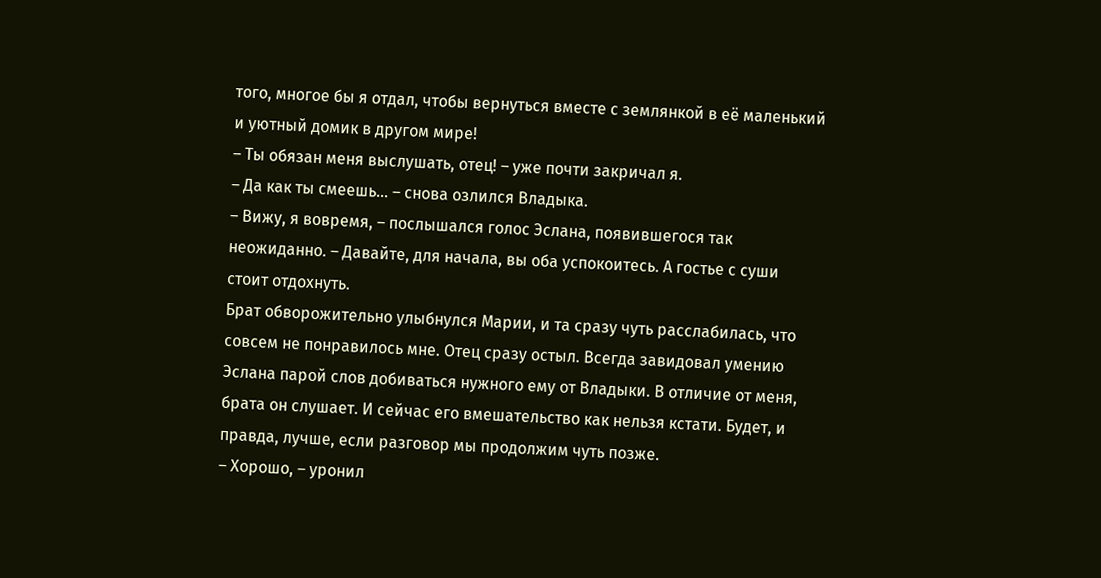того, многое бы я отдал, чтобы вернуться вместе с землянкой в её маленький и уютный домик в другом мире!
– Ты обязан меня выслушать, отец! – уже почти закричал я.
– Да как ты смеешь… – снова озлился Владыка.
– Вижу, я вовремя, – послышался голос Эслана, появившегося так неожиданно. – Давайте, для начала, вы оба успокоитесь. А гостье с суши стоит отдохнуть.
Брат обворожительно улыбнулся Марии, и та сразу чуть расслабилась, что совсем не понравилось мне. Отец сразу остыл. Всегда завидовал умению Эслана парой слов добиваться нужного ему от Владыки. В отличие от меня, брата он слушает. И сейчас его вмешательство как нельзя кстати. Будет, и правда, лучше, если разговор мы продолжим чуть позже.
– Хорошо, – уронил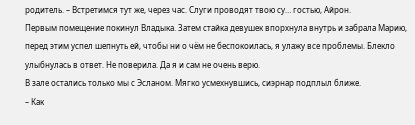родитель. – Встретимся тут же, через час. Слуги проводят твою су… гостью, Айрон.
Первым помещение покинул Владыка. Затем стайка девушек впорхнула внутрь и забрала Марию, перед этим успел шепнуть ей, чтобы ни о чём не беспокоилась, я улажу все проблемы. Блекло улыбнулась в ответ. Не поверила. Да я и сам не очень верю.
В зале остались только мы с Эсланом. Мягко усмехнувшись, сиэрнар подплыл ближе.
– Как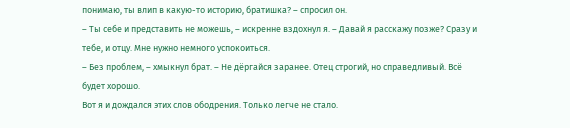понимаю, ты влип в какую-то историю, братишка? – спросил он.
– Ты себе и представить не можешь, – искренне вздохнул я. – Давай я расскажу позже? Сразу и тебе, и отцу. Мне нужно немного успокоиться.
– Без проблем, – хмыкнул брат. – Не дёргайся заранее. Отец строгий, но справедливый. Всё будет хорошо.
Вот я и дождался этих слов ободрения. Только легче не стало.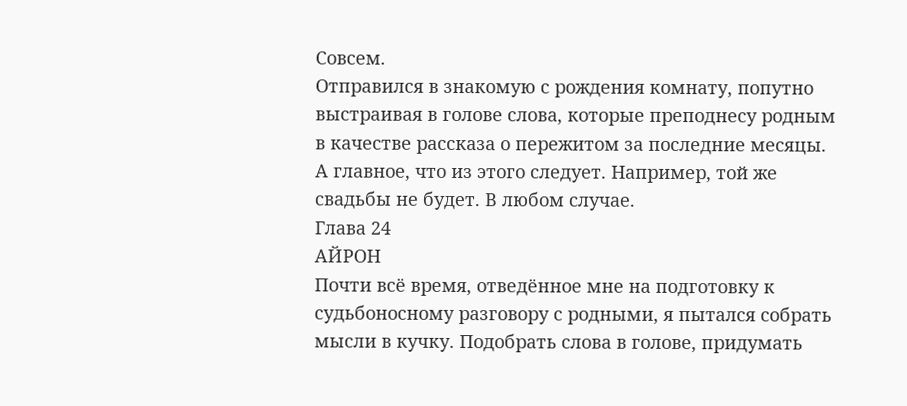Совсем.
Отправился в знакомую с рождения комнату, попутно выстраивая в голове слова, которые преподнесу родным в качестве рассказа о пережитом за последние месяцы. А главное, что из этого следует. Например, той же свадьбы не будет. В любом случае.
Глава 24
АЙРОН
Почти всё время, отведённое мне на подготовку к судьбоносному разговору с родными, я пытался собрать мысли в кучку. Подобрать слова в голове, придумать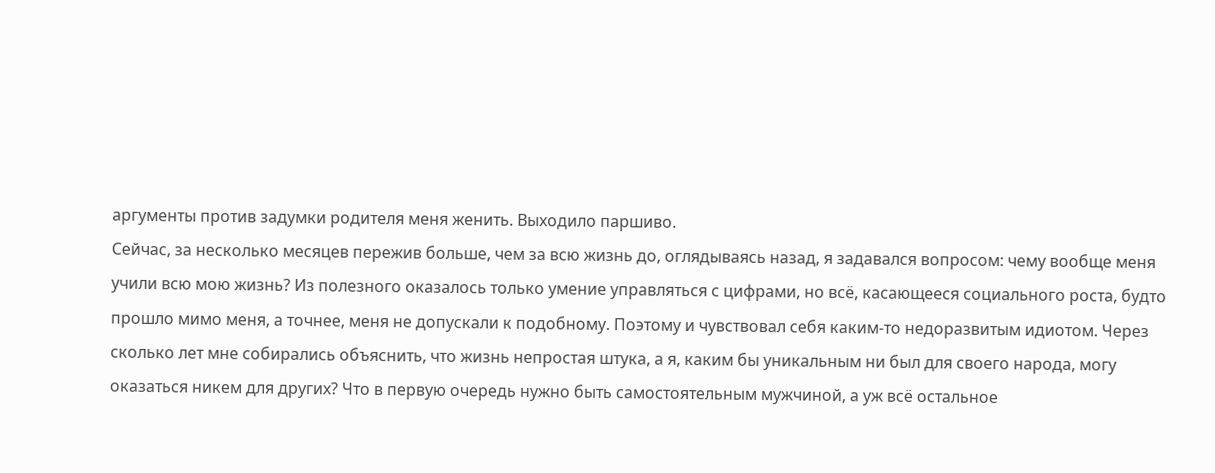аргументы против задумки родителя меня женить. Выходило паршиво.
Сейчас, за несколько месяцев пережив больше, чем за всю жизнь до, оглядываясь назад, я задавался вопросом: чему вообще меня учили всю мою жизнь? Из полезного оказалось только умение управляться с цифрами, но всё, касающееся социального роста, будто прошло мимо меня, а точнее, меня не допускали к подобному. Поэтому и чувствовал себя каким-то недоразвитым идиотом. Через сколько лет мне собирались объяснить, что жизнь непростая штука, а я, каким бы уникальным ни был для своего народа, могу оказаться никем для других? Что в первую очередь нужно быть самостоятельным мужчиной, а уж всё остальное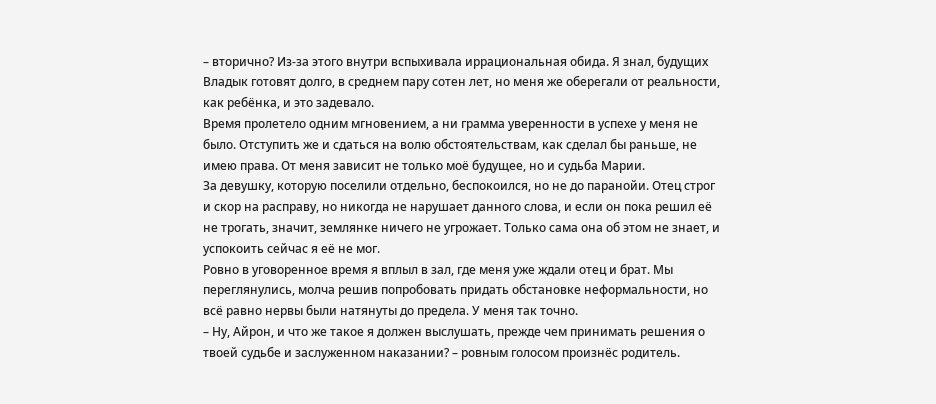– вторично? Из-за этого внутри вспыхивала иррациональная обида. Я знал, будущих Владык готовят долго, в среднем пару сотен лет, но меня же оберегали от реальности, как ребёнка, и это задевало.
Время пролетело одним мгновением, а ни грамма уверенности в успехе у меня не было. Отступить же и сдаться на волю обстоятельствам, как сделал бы раньше, не имею права. От меня зависит не только моё будущее, но и судьба Марии.
За девушку, которую поселили отдельно, беспокоился, но не до паранойи. Отец строг и скор на расправу, но никогда не нарушает данного слова, и если он пока решил её не трогать, значит, землянке ничего не угрожает. Только сама она об этом не знает, и успокоить сейчас я её не мог.
Ровно в уговоренное время я вплыл в зал, где меня уже ждали отец и брат. Мы переглянулись, молча решив попробовать придать обстановке неформальности, но всё равно нервы были натянуты до предела. У меня так точно.
– Ну, Айрон, и что же такое я должен выслушать, прежде чем принимать решения о твоей судьбе и заслуженном наказании? – ровным голосом произнёс родитель.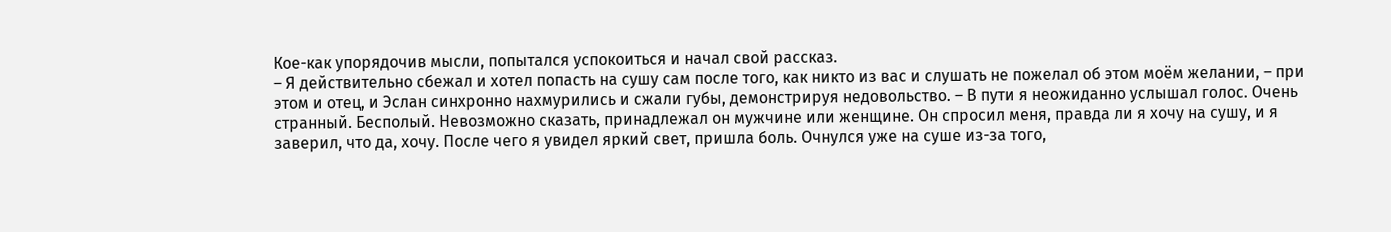Кое-как упорядочив мысли, попытался успокоиться и начал свой рассказ.
– Я действительно сбежал и хотел попасть на сушу сам после того, как никто из вас и слушать не пожелал об этом моём желании, – при этом и отец, и Эслан синхронно нахмурились и сжали губы, демонстрируя недовольство. – В пути я неожиданно услышал голос. Очень странный. Бесполый. Невозможно сказать, принадлежал он мужчине или женщине. Он спросил меня, правда ли я хочу на сушу, и я заверил, что да, хочу. После чего я увидел яркий свет, пришла боль. Очнулся уже на суше из-за того,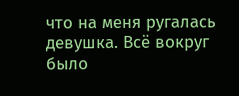что на меня ругалась девушка. Всё вокруг было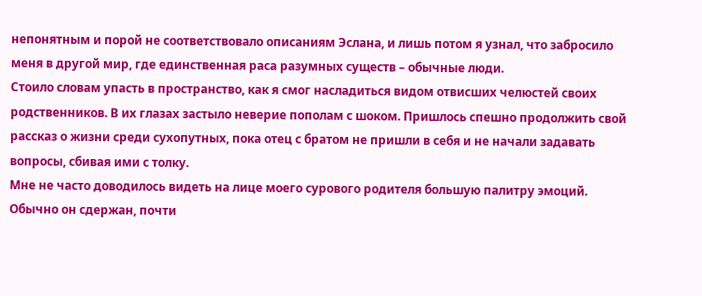непонятным и порой не соответствовало описаниям Эслана, и лишь потом я узнал, что забросило меня в другой мир, где единственная раса разумных существ – обычные люди.
Стоило словам упасть в пространство, как я смог насладиться видом отвисших челюстей своих родственников. В их глазах застыло неверие пополам с шоком. Пришлось спешно продолжить свой рассказ о жизни среди сухопутных, пока отец с братом не пришли в себя и не начали задавать вопросы, сбивая ими с толку.
Мне не часто доводилось видеть на лице моего сурового родителя большую палитру эмоций. Обычно он сдержан, почти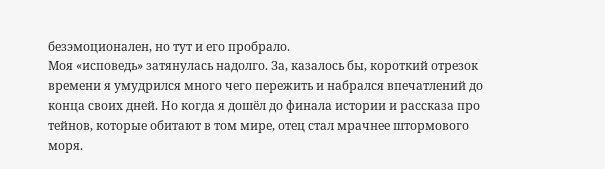безэмоционален, но тут и его пробрало.
Моя «исповедь» затянулась надолго. За, казалось бы, короткий отрезок времени я умудрился много чего пережить и набрался впечатлений до конца своих дней. Но когда я дошёл до финала истории и рассказа про тейнов, которые обитают в том мире, отец стал мрачнее штормового моря.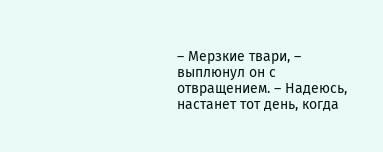– Мерзкие твари, – выплюнул он с отвращением. – Надеюсь, настанет тот день, когда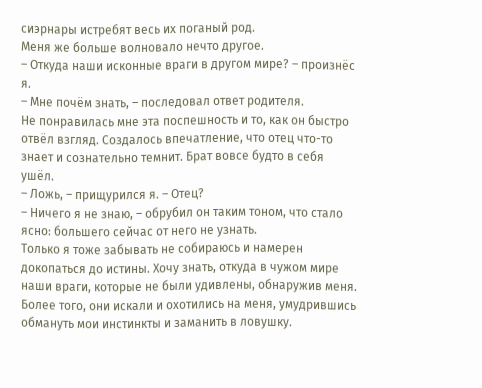сиэрнары истребят весь их поганый род.
Меня же больше волновало нечто другое.
– Откуда наши исконные враги в другом мире? – произнёс я.
– Мне почём знать, – последовал ответ родителя.
Не понравилась мне эта поспешность и то, как он быстро отвёл взгляд. Создалось впечатление, что отец что-то знает и сознательно темнит. Брат вовсе будто в себя ушёл.
– Ложь, – прищурился я. – Отец?
– Ничего я не знаю, – обрубил он таким тоном, что стало ясно: большего сейчас от него не узнать.
Только я тоже забывать не собираюсь и намерен докопаться до истины. Хочу знать, откуда в чужом мире наши враги, которые не были удивлены, обнаружив меня. Более того, они искали и охотились на меня, умудрившись обмануть мои инстинкты и заманить в ловушку.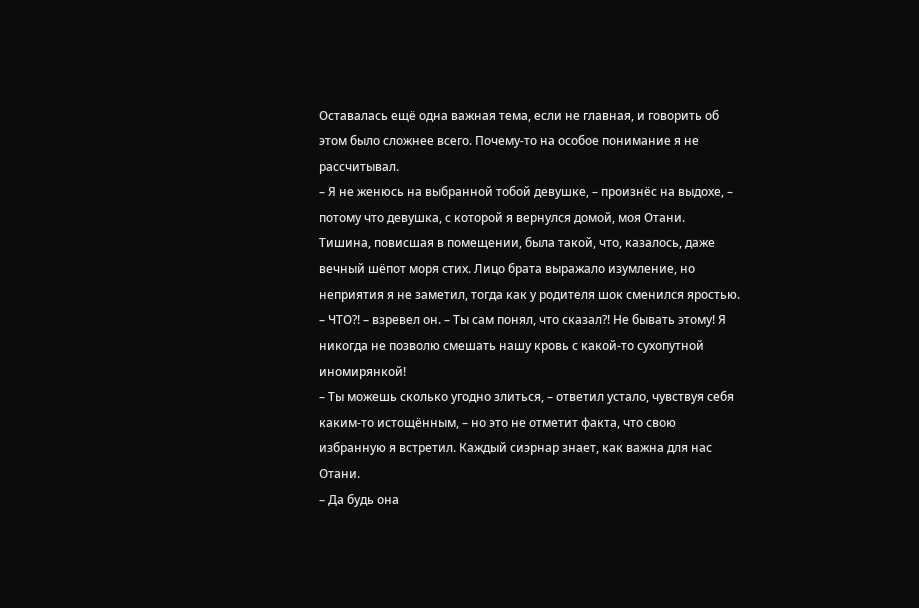Оставалась ещё одна важная тема, если не главная, и говорить об этом было сложнее всего. Почему-то на особое понимание я не рассчитывал.
– Я не женюсь на выбранной тобой девушке, – произнёс на выдохе, – потому что девушка, с которой я вернулся домой, моя Отани.
Тишина, повисшая в помещении, была такой, что, казалось, даже вечный шёпот моря стих. Лицо брата выражало изумление, но неприятия я не заметил, тогда как у родителя шок сменился яростью.
– ЧТО?! – взревел он. – Ты сам понял, что сказал?! Не бывать этому! Я никогда не позволю смешать нашу кровь с какой-то сухопутной иномирянкой!
– Ты можешь сколько угодно злиться, – ответил устало, чувствуя себя каким-то истощённым, – но это не отметит факта, что свою избранную я встретил. Каждый сиэрнар знает, как важна для нас Отани.
– Да будь она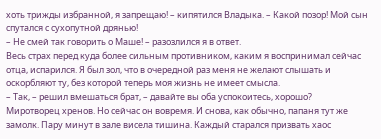хоть трижды избранной, я запрещаю! – кипятился Владыка. – Какой позор! Мой сын спутался с сухопутной дрянью!
– Не смей так говорить о Маше! – разозлился я в ответ.
Весь страх перед куда более сильным противником, каким я воспринимал сейчас отца, испарился. Я был зол, что в очередной раз меня не желают слышать и оскорбляют ту, без которой теперь моя жизнь не имеет смысла.
– Так, – решил вмешаться брат, – давайте вы оба успокоитесь, хорошо?
Миротворец хренов. Но сейчас он вовремя. И снова, как обычно, папаня тут же замолк. Пару минут в зале висела тишина. Каждый старался призвать хаос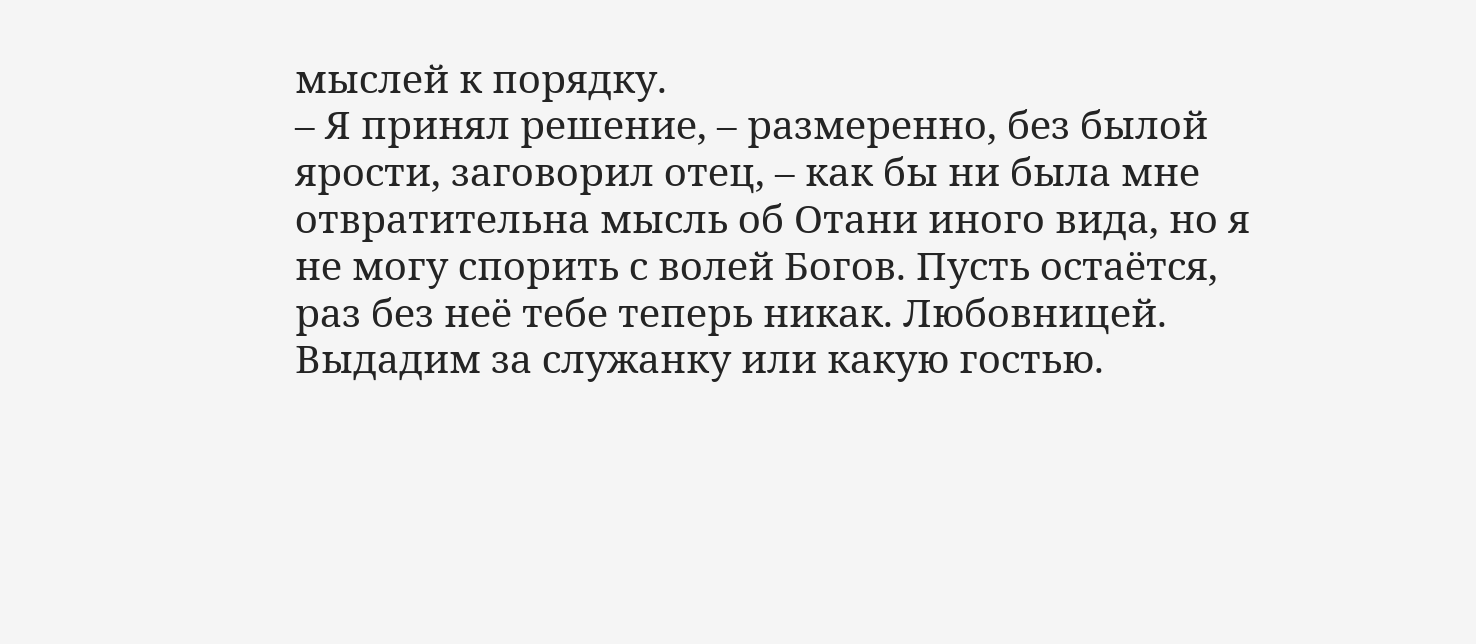мыслей к порядку.
– Я принял решение, – размеренно, без былой ярости, заговорил отец, – как бы ни была мне отвратительна мысль об Отани иного вида, но я не могу спорить с волей Богов. Пусть остаётся, раз без неё тебе теперь никак. Любовницей. Выдадим за служанку или какую гостью.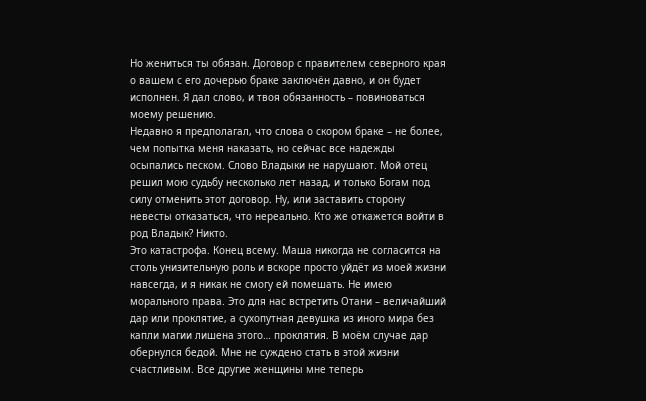Но жениться ты обязан. Договор с правителем северного края о вашем с его дочерью браке заключён давно, и он будет исполнен. Я дал слово, и твоя обязанность – повиноваться моему решению.
Недавно я предполагал, что слова о скором браке – не более, чем попытка меня наказать, но сейчас все надежды осыпались песком. Слово Владыки не нарушают. Мой отец решил мою судьбу несколько лет назад, и только Богам под силу отменить этот договор. Ну, или заставить сторону невесты отказаться, что нереально. Кто же откажется войти в род Владык? Никто.
Это катастрофа. Конец всему. Маша никогда не согласится на столь унизительную роль и вскоре просто уйдёт из моей жизни навсегда, и я никак не смогу ей помешать. Не имею морального права. Это для нас встретить Отани – величайший дар или проклятие, а сухопутная девушка из иного мира без капли магии лишена этого… проклятия. В моём случае дар обернулся бедой. Мне не суждено стать в этой жизни счастливым. Все другие женщины мне теперь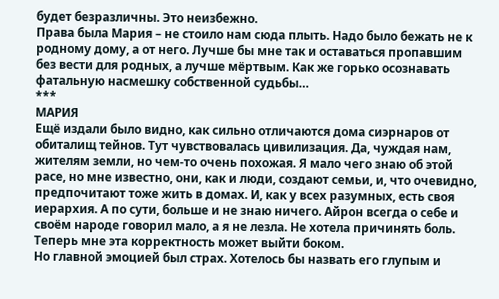будет безразличны. Это неизбежно.
Права была Мария – не стоило нам сюда плыть. Надо было бежать не к родному дому, а от него. Лучше бы мне так и оставаться пропавшим без вести для родных, а лучше мёртвым. Как же горько осознавать фатальную насмешку собственной судьбы…
***
МАРИЯ
Ещё издали было видно, как сильно отличаются дома сиэрнаров от обиталищ тейнов. Тут чувствовалась цивилизация. Да, чуждая нам, жителям земли, но чем-то очень похожая. Я мало чего знаю об этой расе, но мне известно, они, как и люди, создают семьи, и, что очевидно, предпочитают тоже жить в домах. И, как у всех разумных, есть своя иерархия. А по сути, больше и не знаю ничего. Айрон всегда о себе и своём народе говорил мало, а я не лезла. Не хотела причинять боль. Теперь мне эта корректность может выйти боком.
Но главной эмоцией был страх. Хотелось бы назвать его глупым и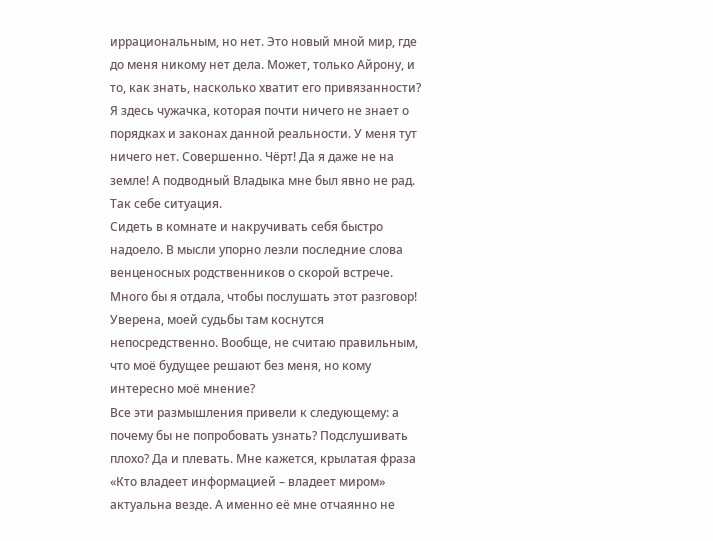иррациональным, но нет. Это новый мной мир, где до меня никому нет дела. Может, только Айрону, и то, как знать, насколько хватит его привязанности? Я здесь чужачка, которая почти ничего не знает о порядках и законах данной реальности. У меня тут ничего нет. Совершенно. Чёрт! Да я даже не на земле! А подводный Владыка мне был явно не рад. Так себе ситуация.
Сидеть в комнате и накручивать себя быстро надоело. В мысли упорно лезли последние слова венценосных родственников о скорой встрече. Много бы я отдала, чтобы послушать этот разговор! Уверена, моей судьбы там коснутся непосредственно. Вообще, не считаю правильным, что моё будущее решают без меня, но кому интересно моё мнение?
Все эти размышления привели к следующему: а почему бы не попробовать узнать? Подслушивать плохо? Да и плевать. Мне кажется, крылатая фраза «Кто владеет информацией – владеет миром» актуальна везде. А именно её мне отчаянно не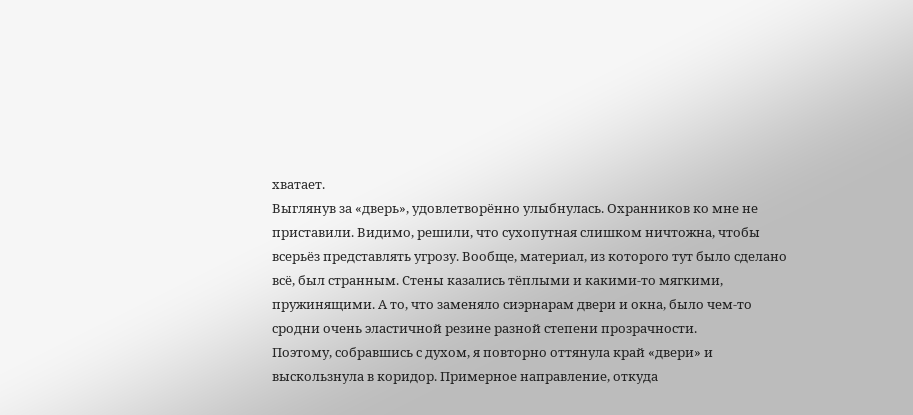хватает.
Выглянув за «дверь», удовлетворённо улыбнулась. Охранников ко мне не приставили. Видимо, решили, что сухопутная слишком ничтожна, чтобы всерьёз представлять угрозу. Вообще, материал, из которого тут было сделано всё, был странным. Стены казались тёплыми и какими-то мягкими, пружинящими. А то, что заменяло сиэрнарам двери и окна, было чем-то сродни очень эластичной резине разной степени прозрачности.
Поэтому, собравшись с духом, я повторно оттянула край «двери» и выскользнула в коридор. Примерное направление, откуда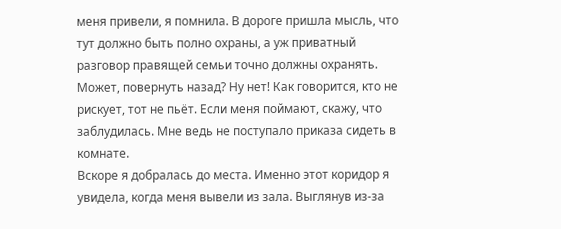меня привели, я помнила. В дороге пришла мысль, что тут должно быть полно охраны, а уж приватный разговор правящей семьи точно должны охранять. Может, повернуть назад? Ну нет! Как говорится, кто не рискует, тот не пьёт. Если меня поймают, скажу, что заблудилась. Мне ведь не поступало приказа сидеть в комнате.
Вскоре я добралась до места. Именно этот коридор я увидела, когда меня вывели из зала. Выглянув из-за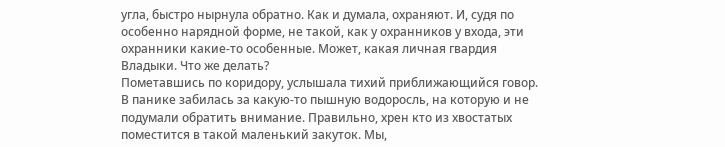угла, быстро нырнула обратно. Как и думала, охраняют. И, судя по особенно нарядной форме, не такой, как у охранников у входа, эти охранники какие-то особенные. Может, какая личная гвардия Владыки. Что же делать?
Пометавшись по коридору, услышала тихий приближающийся говор. В панике забилась за какую-то пышную водоросль, на которую и не подумали обратить внимание. Правильно, хрен кто из хвостатых поместится в такой маленький закуток. Мы,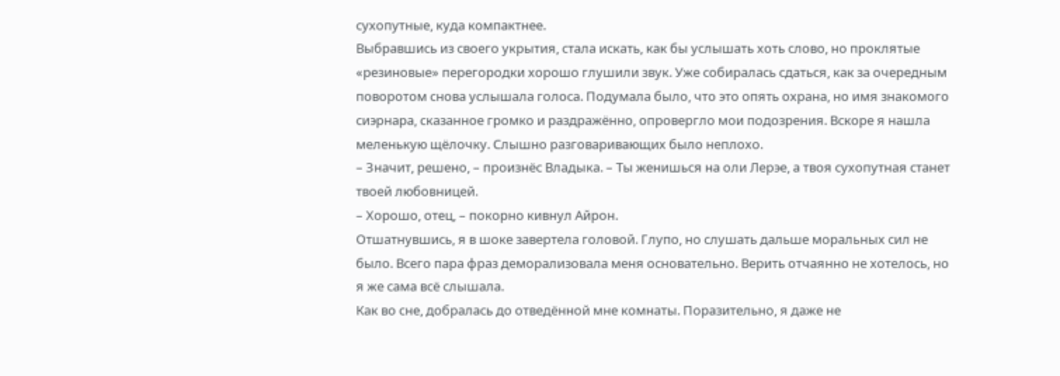сухопутные, куда компактнее.
Выбравшись из своего укрытия, стала искать, как бы услышать хоть слово, но проклятые «резиновые» перегородки хорошо глушили звук. Уже собиралась сдаться, как за очередным поворотом снова услышала голоса. Подумала было, что это опять охрана, но имя знакомого сиэрнара, сказанное громко и раздражённо, опровергло мои подозрения. Вскоре я нашла меленькую щёлочку. Слышно разговаривающих было неплохо.
– Значит, решено, – произнёс Владыка. – Ты женишься на оли Лерэе, а твоя сухопутная станет твоей любовницей.
– Хорошо, отец, – покорно кивнул Айрон.
Отшатнувшись, я в шоке завертела головой. Глупо, но слушать дальше моральных сил не было. Всего пара фраз деморализовала меня основательно. Верить отчаянно не хотелось, но я же сама всё слышала.
Как во сне, добралась до отведённой мне комнаты. Поразительно, я даже не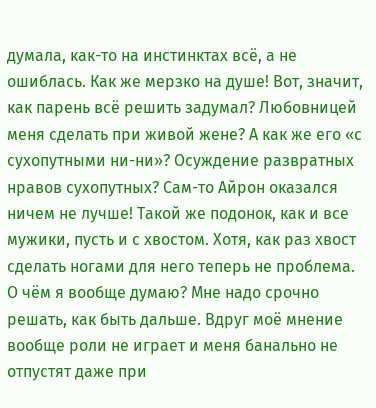думала, как-то на инстинктах всё, а не ошиблась. Как же мерзко на душе! Вот, значит, как парень всё решить задумал? Любовницей меня сделать при живой жене? А как же его «с сухопутными ни-ни»? Осуждение развратных нравов сухопутных? Сам-то Айрон оказался ничем не лучше! Такой же подонок, как и все мужики, пусть и с хвостом. Хотя, как раз хвост сделать ногами для него теперь не проблема.
О чём я вообще думаю? Мне надо срочно решать, как быть дальше. Вдруг моё мнение вообще роли не играет и меня банально не отпустят даже при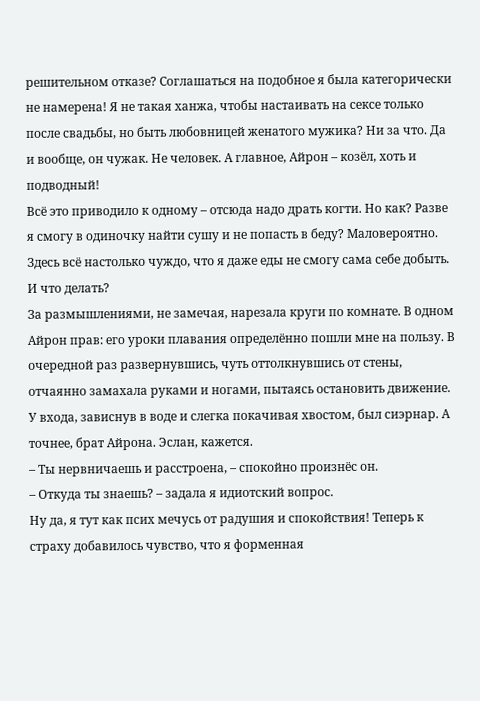решительном отказе? Соглашаться на подобное я была категорически не намерена! Я не такая ханжа, чтобы настаивать на сексе только после свадьбы, но быть любовницей женатого мужика? Ни за что. Да и вообще, он чужак. Не человек. А главное, Айрон – козёл, хоть и подводный!
Всё это приводило к одному – отсюда надо драть когти. Но как? Разве я смогу в одиночку найти сушу и не попасть в беду? Маловероятно. Здесь всё настолько чуждо, что я даже еды не смогу сама себе добыть. И что делать?
За размышлениями, не замечая, нарезала круги по комнате. В одном Айрон прав: его уроки плавания определённо пошли мне на пользу. В очередной раз развернувшись, чуть оттолкнувшись от стены, отчаянно замахала руками и ногами, пытаясь остановить движение. У входа, зависнув в воде и слегка покачивая хвостом, был сиэрнар. А точнее, брат Айрона. Эслан, кажется.
– Ты нервничаешь и расстроена, – спокойно произнёс он.
– Откуда ты знаешь? – задала я идиотский вопрос.
Ну да, я тут как псих мечусь от радушия и спокойствия! Теперь к страху добавилось чувство, что я форменная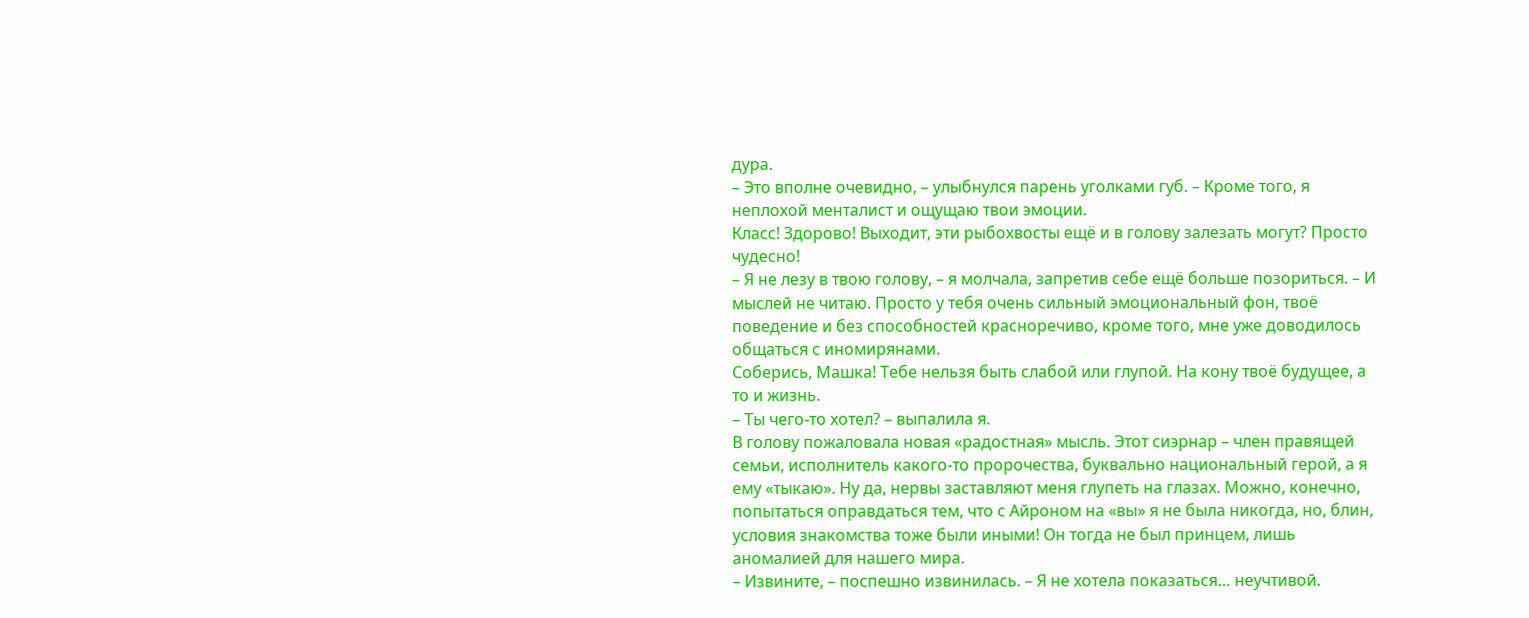дура.
– Это вполне очевидно, – улыбнулся парень уголками губ. – Кроме того, я неплохой менталист и ощущаю твои эмоции.
Класс! Здорово! Выходит, эти рыбохвосты ещё и в голову залезать могут? Просто чудесно!
– Я не лезу в твою голову, – я молчала, запретив себе ещё больше позориться. – И мыслей не читаю. Просто у тебя очень сильный эмоциональный фон, твоё поведение и без способностей красноречиво, кроме того, мне уже доводилось общаться с иномирянами.
Соберись, Машка! Тебе нельзя быть слабой или глупой. На кону твоё будущее, а то и жизнь.
– Ты чего-то хотел? – выпалила я.
В голову пожаловала новая «радостная» мысль. Этот сиэрнар – член правящей семьи, исполнитель какого-то пророчества, буквально национальный герой, а я ему «тыкаю». Ну да, нервы заставляют меня глупеть на глазах. Можно, конечно, попытаться оправдаться тем, что с Айроном на «вы» я не была никогда, но, блин, условия знакомства тоже были иными! Он тогда не был принцем, лишь аномалией для нашего мира.
– Извините, – поспешно извинилась. – Я не хотела показаться… неучтивой.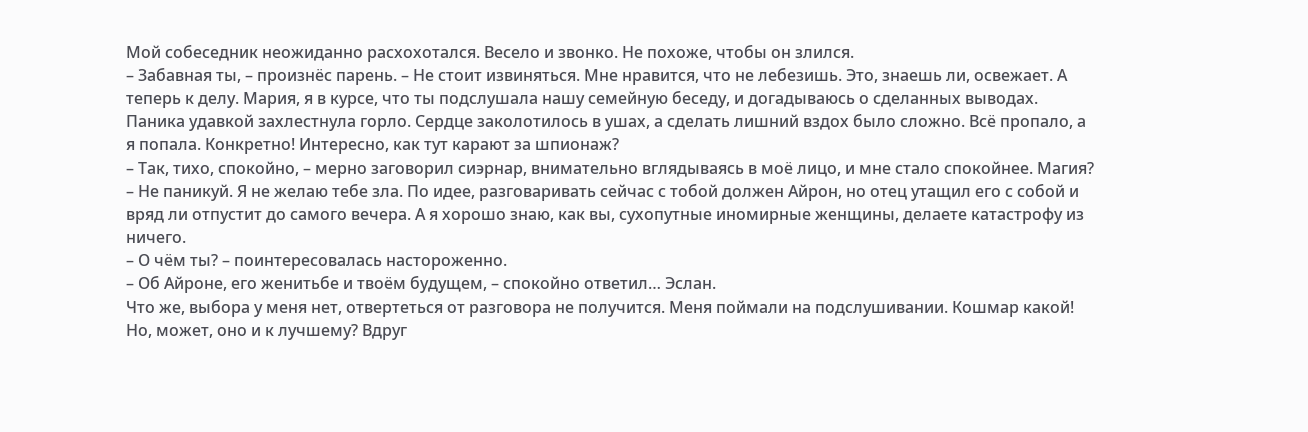Мой собеседник неожиданно расхохотался. Весело и звонко. Не похоже, чтобы он злился.
– Забавная ты, – произнёс парень. – Не стоит извиняться. Мне нравится, что не лебезишь. Это, знаешь ли, освежает. А теперь к делу. Мария, я в курсе, что ты подслушала нашу семейную беседу, и догадываюсь о сделанных выводах.
Паника удавкой захлестнула горло. Сердце заколотилось в ушах, а сделать лишний вздох было сложно. Всё пропало, а я попала. Конкретно! Интересно, как тут карают за шпионаж?
– Так, тихо, спокойно, – мерно заговорил сиэрнар, внимательно вглядываясь в моё лицо, и мне стало спокойнее. Магия? – Не паникуй. Я не желаю тебе зла. По идее, разговаривать сейчас с тобой должен Айрон, но отец утащил его с собой и вряд ли отпустит до самого вечера. А я хорошо знаю, как вы, сухопутные иномирные женщины, делаете катастрофу из ничего.
– О чём ты? – поинтересовалась настороженно.
– Об Айроне, его женитьбе и твоём будущем, – спокойно ответил… Эслан.
Что же, выбора у меня нет, отвертеться от разговора не получится. Меня поймали на подслушивании. Кошмар какой! Но, может, оно и к лучшему? Вдруг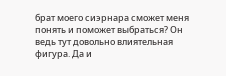брат моего сиэрнара сможет меня понять и поможет выбраться? Он ведь тут довольно влиятельная фигура. Да и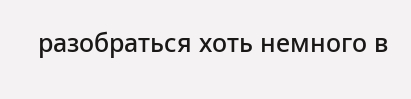разобраться хоть немного в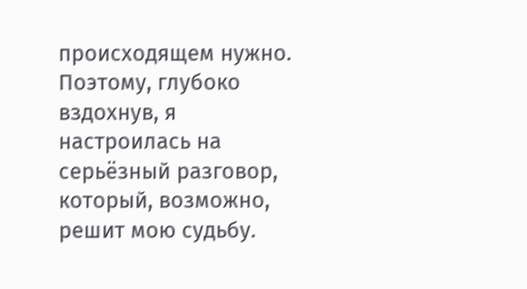происходящем нужно. Поэтому, глубоко вздохнув, я настроилась на серьёзный разговор, который, возможно, решит мою судьбу.